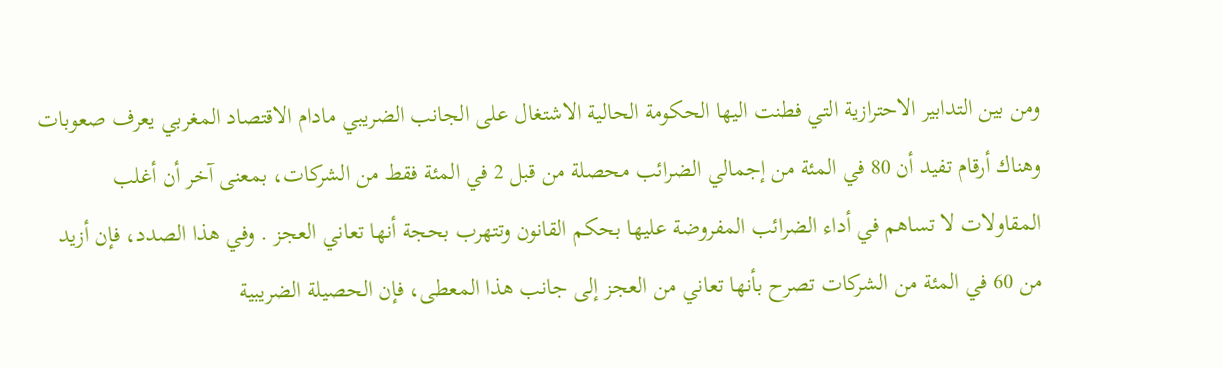ومن بين التدابير الاحترازية التي فطنت اليها الحكومة الحالية الاشتغال على الجانب الضريبي مادام الاقتصاد المغربي يعرف صعوبات وهناك أرقام تفيد أن 80 في المئة من إجمالي الضرائب محصلة من قبل 2 في المئة فقط من الشركات، بمعنى آخر أن أغلب المقاولات لا تساهم في أداء الضرائب المفروضة عليها بحكم القانون وتتهرب بحجة أنها تعاني العجز . وفي هذا الصدد، فإن أزيد من 60 في المئة من الشركات تصرح بأنها تعاني من العجز إلى جانب هذا المعطى، فإن الحصيلة الضريبية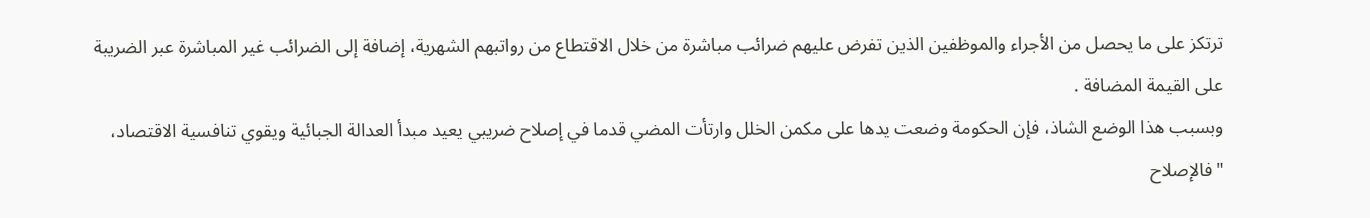ترتكز على ما يحصل من الأجراء والموظفين الذين تفرض عليهم ضرائب مباشرة من خلال الاقتطاع من رواتبهم الشهرية، إضافة إلى الضرائب غير المباشرة عبر الضريبة على القيمة المضافة .
وبسبب هذا الوضع الشاذ، فإن الحكومة وضعت يدها على مكمن الخلل وارتأت المضي قدما في إصلاح ضريبي يعيد مبدأ العدالة الجبائية ويقوي تنافسية الاقتصاد، "فالإصلاح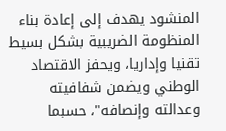المنشود يهدف إلى إعادة بناء المنظومة الضريبية بشكل بسيط تقنيا وإداريا، ويحفز الاقتصاد الوطني ويضمن شفافيته وعدالته وإنصافه"، حسبما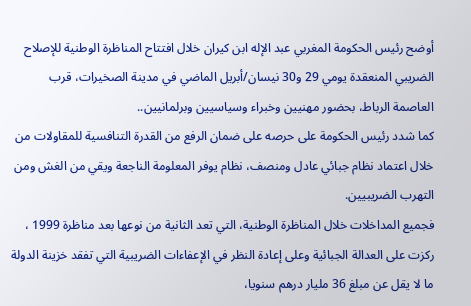أوضح رئيس الحكومة المغربي عبد الإله ابن كيران خلال افتتاح المناظرة الوطنية للإصلاح الضريبي المنعقدة يومي 29 و30 نيسان/أبريل الماضي في مدينة الصخيرات، قرب العاصمة الرباط، بحضور مهنيين وخبراء وسياسيين وبرلمانيين..
كما شدد رئيس الحكومة على حرصه على ضمان الرفع من القدرة التنافسية للمقاولات من خلال اعتماد نظام جبائي عادل ومنصف، نظام يوفر المعلومة الناجعة ويقي من الغش ومن التهرب الضريبيين.
فجميع المداخلات خلال المناظرة الوطنية، التي تعد الثانية من نوعها بعد مناظرة 1999 ، ركزت على العدالة الجبائية وعلى إعادة النظر في الإعفاءات الضريبية التي تفقد خزينة الدولة ما لا يقل عن مبلغ 36 مليار درهم سنويا،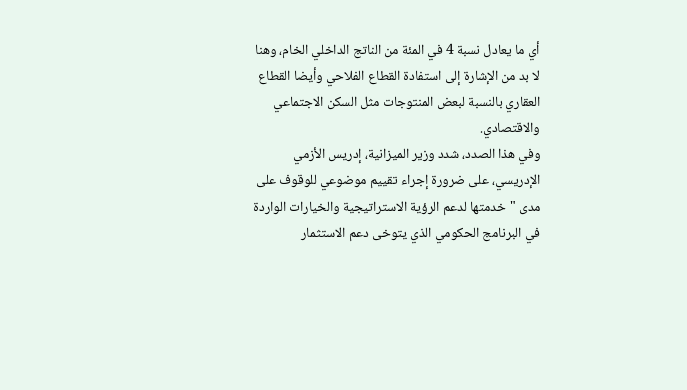أي ما يعادل نسبة 4 في المئة من الناتج الداخلي الخام، وهنا لا بد من الإشارة إلى استفادة القطاع الفلاحي وأيضا القطاع العقاري بالنسبة لبعض المنتوجات مثل السكن الاجتماعي والاقتصادي.
وفي هذا الصدد، شدد وزير الميزانية، إدريس الأزمي الإدريسي، على ضرورة إجراء تقييم موضوعي للوقوف على مدى "خدمتها لدعم الرؤية الاستراتيجية والخيارات الواردة في البرنامج الحكومي الذي يتوخى دعم الاستثمار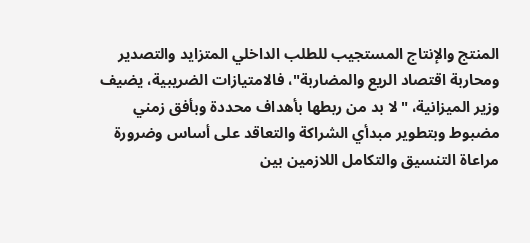المنتج والإنتاج المستجيب للطلب الداخلي المتزايد والتصدير ومحاربة اقتصاد الريع والمضاربة"، فالامتيازات الضريبية، يضيف وزير الميزانية، "لا بد من ربطها بأهداف محددة وبأفق زمني مضبوط وبتطوير مبدأي الشراكة والتعاقد على أساس وضرورة مراعاة التنسيق والتكامل اللازمين بين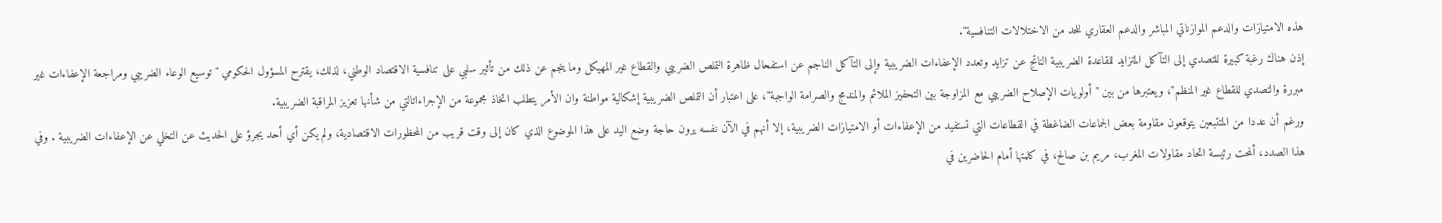هذه الامتيازات والدعم الموازناتي المباشر والدعم العقاري للحد من الاختلالات التنافسية".
إذن هناك رغبة كبيرة للتصدي إلى التآكل المتزايد للقاعدة الضريبية الناتج عن تزايد وتعدد الإعفاءات الضريبية وإلى التآكل الناجم عن استفحال ظاهرة التملص الضريبي والقطاع غير المهيكل وما ينجم عن ذلك من تأثير سلبي على تنافسية الاقتصاد الوطني، لذلك، يقترح المسؤول الحكومي " توسيع الوعاء الضريبي ومراجعة الإعفاءات غير مبررة والتصدي للقطاع غير المنظم"، ويعتبرها من بين "أولويات الإصلاح الضريبي مع المزاوجة بين التحفيز الملائم والمندمج والصرامة الواجبة"، على اعتبار أن التملص الضريبية إشكالية مواطنة وان الأمر يتطلب اتخاذ مجموعة من الإجراءاتالتي من شأنها تعزيز المراقبة الضريبية.
ورغم أن عددا من المتتبعين يتوقعون مقاومة بعض الجماعات الضاغطة في القطاعات التي تستفيد من الإعفاءات أو الامتيازات الضريبية، إلا أنهم في الآن نفسه يرون حاجة وضع اليد على هذا الموضوع الذي كان إلى وقت قريب من المحظورات الاقتصادية، ولم يكن أي أحد يجرؤ على الحديث عن التخلي عن الإعفاءات الضريبية . وفي هذا الصدد، ألمحت رئيسة اتحاد مقاولات المغرب، مريم بن صالح، في كلمتها أمام الحاضرين في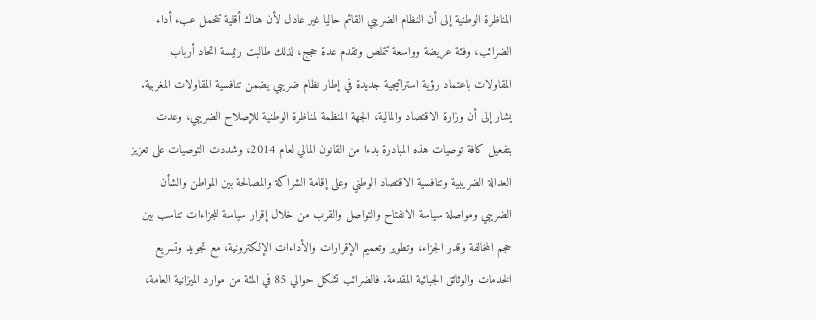المناظرة الوطنية إلى أن النظام الضريبي القائم حاليا غير عادل لأن هناك أقلية تتحمل عبء أداء الضرائب، وفئة عريضة وواسعة تتملص وتقدم عدة حجج، لذلك طالبت رئيسة اتحاد أرباب المقاولات باعتماد رؤية استراتيجية جديدة في إطار نظام ضريبي يضمن تنافسية المقاولات المغربية.
يشار إلى أن وزارة الاقتصاد والمالية، الجهة المنظمة لمناظرة الوطنية للإصلاح الضريبي، وعدت بتفعيل كافة توصيات هذه المبادرة بدءا من القانون المالي لعام 2014، وشددت التوصيات على تعزيز العدالة الضريبية وتنافسية الاقتصاد الوطني وعلى إقامة الشراكة والمصالحة بين المواطن والشأن الضريبي ومواصلة سياسة الانفتاح والتواصل والقرب من خلال إقرار سياسة للجزاءات تناسب بين حجم المخالفة وقدر الجزاء، وتطوير وتعميم الإقرارات والأداءات الإلكترونية، مع تجويد وتسريع الخدمات والوثائق الجبائية المقدمة. فالضرائب تشكل حوالي 85 في المئة من موارد الميزانية العامة،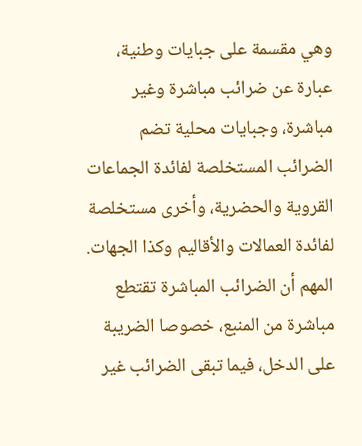وهي مقسمة على جبايات وطنية، عبارة عن ضرائب مباشرة وغير مباشرة، وجبايات محلية تضم الضرائب المستخلصة لفائدة الجماعات القروية والحضرية، وأخرى مستخلصة لفائدة العمالات والأقاليم وكذا الجهات.
المهم أن الضرائب المباشرة تقتطع مباشرة من المنبع، خصوصا الضريبة على الدخل، فيما تبقى الضرائب غير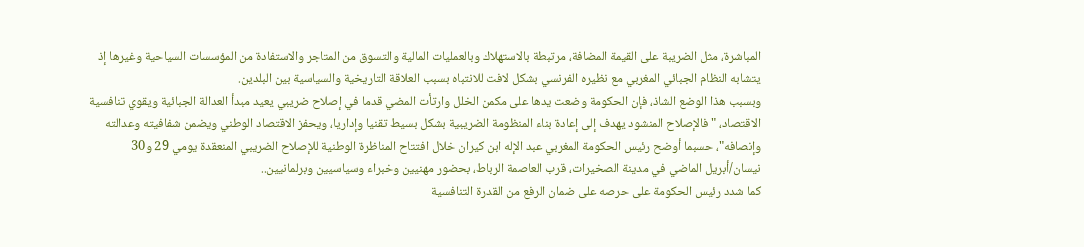المباشرة، مثل الضريبة على القيمة المضافة، مرتبطة بالاستهلاك وبالعمليات المالية والتسوق من المتاجر والاستفادة من المؤسسات السياحية وغيرها إذ يتشابه النظام الجبائي المغربي مع نظيره الفرنسي بشكل لافت للانتباه بسبب العلاقة التاريخية والسياسية بين البلدين.
وبسبب هذا الوضع الشاذ، فإن الحكومة وضعت يدها على مكمن الخلل وارتأت المضي قدما في إصلاح ضريبي يعيد مبدأ العدالة الجبائية ويقوي تنافسية الاقتصاد، "فالإصلاح المنشود يهدف إلى إعادة بناء المنظومة الضريبية بشكل بسيط تقنيا وإداريا، ويحفز الاقتصاد الوطني ويضمن شفافيته وعدالته وإنصافه"، حسبما أوضح رئيس الحكومة المغربي عبد الإله ابن كيران خلال افتتاح المناظرة الوطنية للإصلاح الضريبي المنعقدة يومي 29 و30 نيسان/أبريل الماضي في مدينة الصخيرات، قرب العاصمة الرباط، بحضور مهنيين وخبراء وسياسيين وبرلمانيين..
كما شدد رئيس الحكومة على حرصه على ضمان الرفع من القدرة التنافسية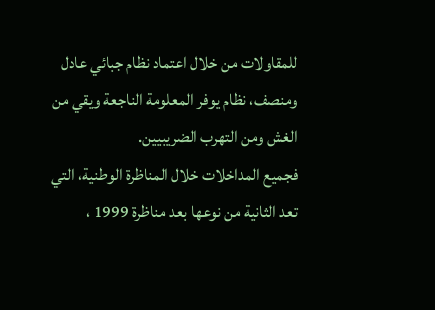للمقاولات من خلال اعتماد نظام جبائي عادل ومنصف، نظام يوفر المعلومة الناجعة ويقي من الغش ومن التهرب الضريبيين.
فجميع المداخلات خلال المناظرة الوطنية، التي تعد الثانية من نوعها بعد مناظرة 1999 ،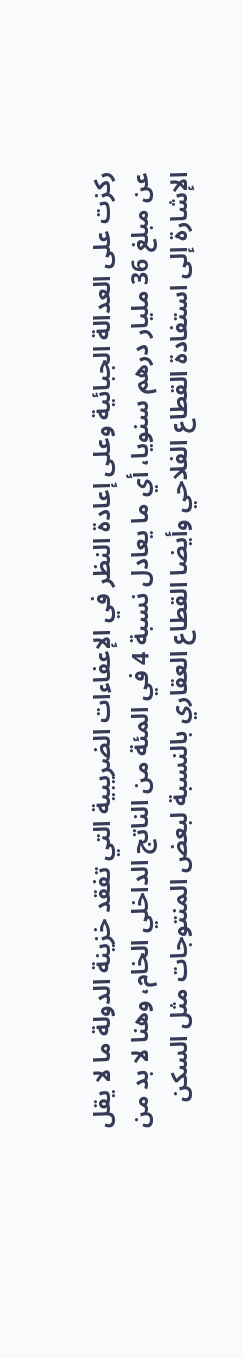ركزت على العدالة الجبائية وعلى إعادة النظر في الإعفاءات الضريبية التي تفقد خزينة الدولة ما لا يقل عن مبلغ 36 مليار درهم سنويا، أي ما يعادل نسبة 4 في المئة من الناتج الداخلي الخام، وهنا لا بد من الإشارة إلى استفادة القطاع الفلاحي وأيضا القطاع العقاري بالنسبة لبعض المنتوجات مثل السكن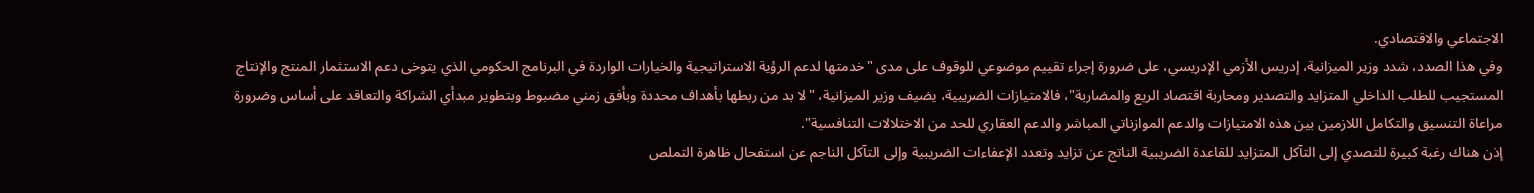الاجتماعي والاقتصادي.
وفي هذا الصدد، شدد وزير الميزانية، إدريس الأزمي الإدريسي، على ضرورة إجراء تقييم موضوعي للوقوف على مدى "خدمتها لدعم الرؤية الاستراتيجية والخيارات الواردة في البرنامج الحكومي الذي يتوخى دعم الاستثمار المنتج والإنتاج المستجيب للطلب الداخلي المتزايد والتصدير ومحاربة اقتصاد الريع والمضاربة"، فالامتيازات الضريبية، يضيف وزير الميزانية، "لا بد من ربطها بأهداف محددة وبأفق زمني مضبوط وبتطوير مبدأي الشراكة والتعاقد على أساس وضرورة مراعاة التنسيق والتكامل اللازمين بين هذه الامتيازات والدعم الموازناتي المباشر والدعم العقاري للحد من الاختلالات التنافسية".
إذن هناك رغبة كبيرة للتصدي إلى التآكل المتزايد للقاعدة الضريبية الناتج عن تزايد وتعدد الإعفاءات الضريبية وإلى التآكل الناجم عن استفحال ظاهرة التملص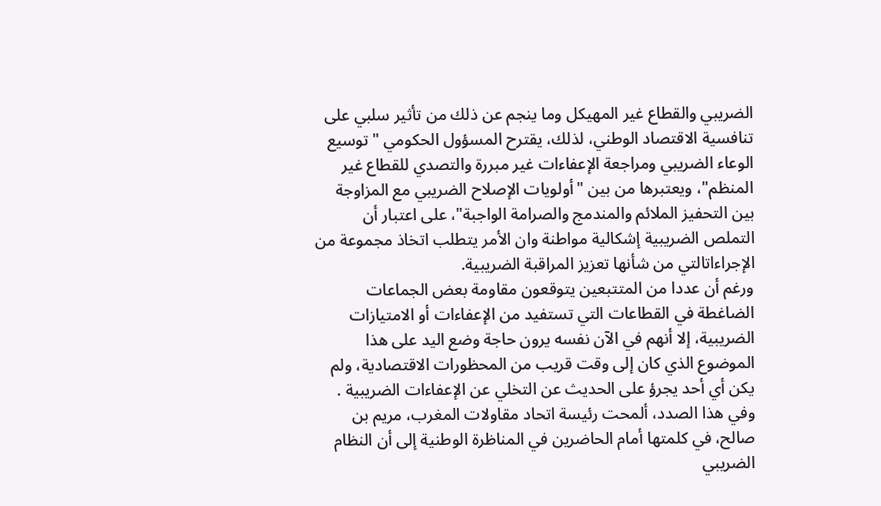الضريبي والقطاع غير المهيكل وما ينجم عن ذلك من تأثير سلبي على تنافسية الاقتصاد الوطني، لذلك، يقترح المسؤول الحكومي " توسيع الوعاء الضريبي ومراجعة الإعفاءات غير مبررة والتصدي للقطاع غير المنظم"، ويعتبرها من بين "أولويات الإصلاح الضريبي مع المزاوجة بين التحفيز الملائم والمندمج والصرامة الواجبة"، على اعتبار أن التملص الضريبية إشكالية مواطنة وان الأمر يتطلب اتخاذ مجموعة من الإجراءاتالتي من شأنها تعزيز المراقبة الضريبية.
ورغم أن عددا من المتتبعين يتوقعون مقاومة بعض الجماعات الضاغطة في القطاعات التي تستفيد من الإعفاءات أو الامتيازات الضريبية، إلا أنهم في الآن نفسه يرون حاجة وضع اليد على هذا الموضوع الذي كان إلى وقت قريب من المحظورات الاقتصادية، ولم يكن أي أحد يجرؤ على الحديث عن التخلي عن الإعفاءات الضريبية . وفي هذا الصدد، ألمحت رئيسة اتحاد مقاولات المغرب، مريم بن صالح، في كلمتها أمام الحاضرين في المناظرة الوطنية إلى أن النظام الضريبي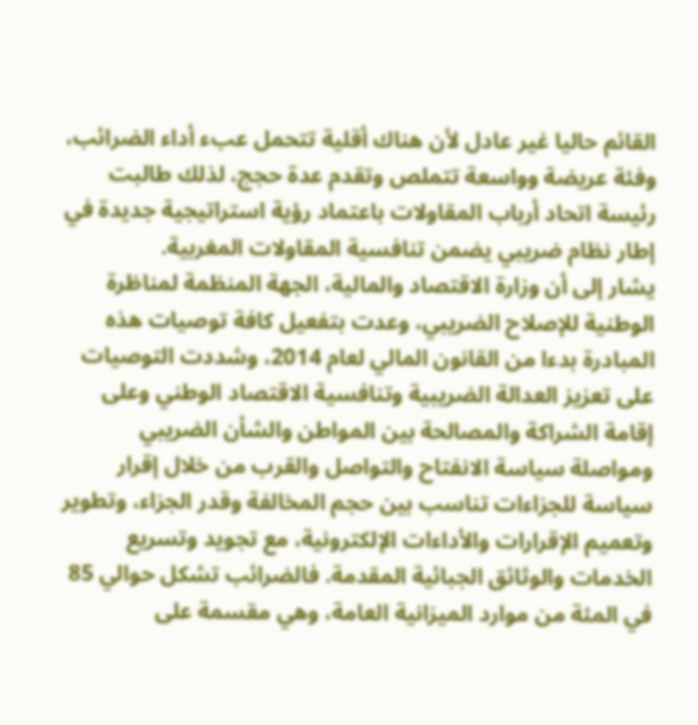القائم حاليا غير عادل لأن هناك أقلية تتحمل عبء أداء الضرائب، وفئة عريضة وواسعة تتملص وتقدم عدة حجج، لذلك طالبت رئيسة اتحاد أرباب المقاولات باعتماد رؤية استراتيجية جديدة في إطار نظام ضريبي يضمن تنافسية المقاولات المغربية.
يشار إلى أن وزارة الاقتصاد والمالية، الجهة المنظمة لمناظرة الوطنية للإصلاح الضريبي، وعدت بتفعيل كافة توصيات هذه المبادرة بدءا من القانون المالي لعام 2014، وشددت التوصيات على تعزيز العدالة الضريبية وتنافسية الاقتصاد الوطني وعلى إقامة الشراكة والمصالحة بين المواطن والشأن الضريبي ومواصلة سياسة الانفتاح والتواصل والقرب من خلال إقرار سياسة للجزاءات تناسب بين حجم المخالفة وقدر الجزاء، وتطوير وتعميم الإقرارات والأداءات الإلكترونية، مع تجويد وتسريع الخدمات والوثائق الجبائية المقدمة. فالضرائب تشكل حوالي 85 في المئة من موارد الميزانية العامة، وهي مقسمة على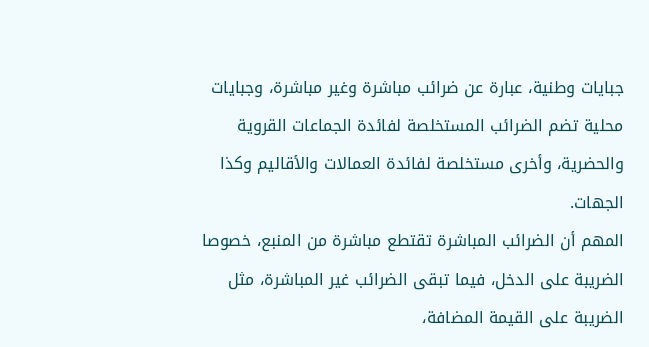جبايات وطنية، عبارة عن ضرائب مباشرة وغير مباشرة، وجبايات محلية تضم الضرائب المستخلصة لفائدة الجماعات القروية والحضرية، وأخرى مستخلصة لفائدة العمالات والأقاليم وكذا الجهات.
المهم أن الضرائب المباشرة تقتطع مباشرة من المنبع، خصوصا الضريبة على الدخل، فيما تبقى الضرائب غير المباشرة، مثل الضريبة على القيمة المضافة،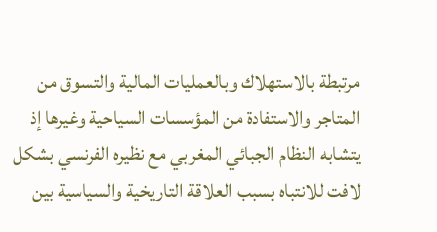مرتبطة بالاستهلاك وبالعمليات المالية والتسوق من المتاجر والاستفادة من المؤسسات السياحية وغيرها إذ يتشابه النظام الجبائي المغربي مع نظيره الفرنسي بشكل لافت للانتباه بسبب العلاقة التاريخية والسياسية بين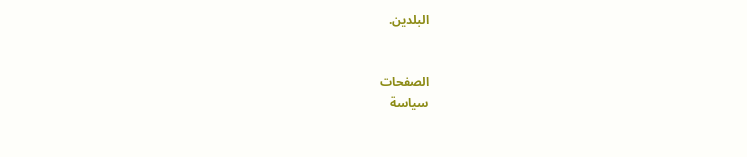البلدين.


الصفحات
سياسة